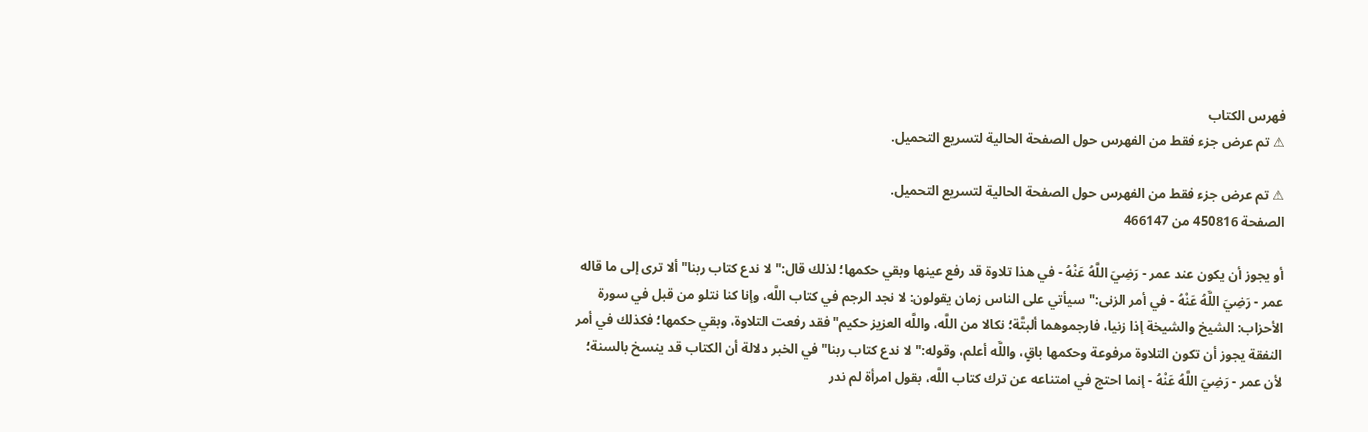فهرس الكتاب
⚠ تم عرض جزء فقط من الفهرس حول الصفحة الحالية لتسريع التحميل.

⚠ تم عرض جزء فقط من الفهرس حول الصفحة الحالية لتسريع التحميل.
الصفحة 450816 من 466147

أو يجوز أن يكون عند عمر - رَضِيَ اللَّهُ عَنْهُ - في هذا تلاوة قد رفع عينها وبقي حكمها؛ لذلك قال:"لا ندع كتاب ربنا"ألا ترى إلى ما قاله عمر - رَضِيَ اللَّهُ عَنْهُ - في أمر الزنى:"سيأتي على الناس زمان يقولون: لا نجد الرجم في كتاب اللَّه، وإنا كنا نتلو من قبل في سورة الأحزاب: الشيخ والشيخة إذا زنيا، فارجموهما ألبتَّة؛ نكالا من اللَّه، واللَّه العزيز حكيم"فقد رفعت التلاوة، وبقي حكمها؛ فكذلك في أمر النفقة يجوز أن تكون التلاوة مرفوعة وحكمها باقٍ، واللَّه أعلم، وقوله:"لا ندع كتاب ربنا"في الخبر دلالة أن الكتاب قد ينسخ بالسنة؛ لأن عمر - رَضِيَ اللَّهُ عَنْهُ - إنما احتج في امتناعه عن ترك كتاب اللَّه، بقول امرأة لم ندر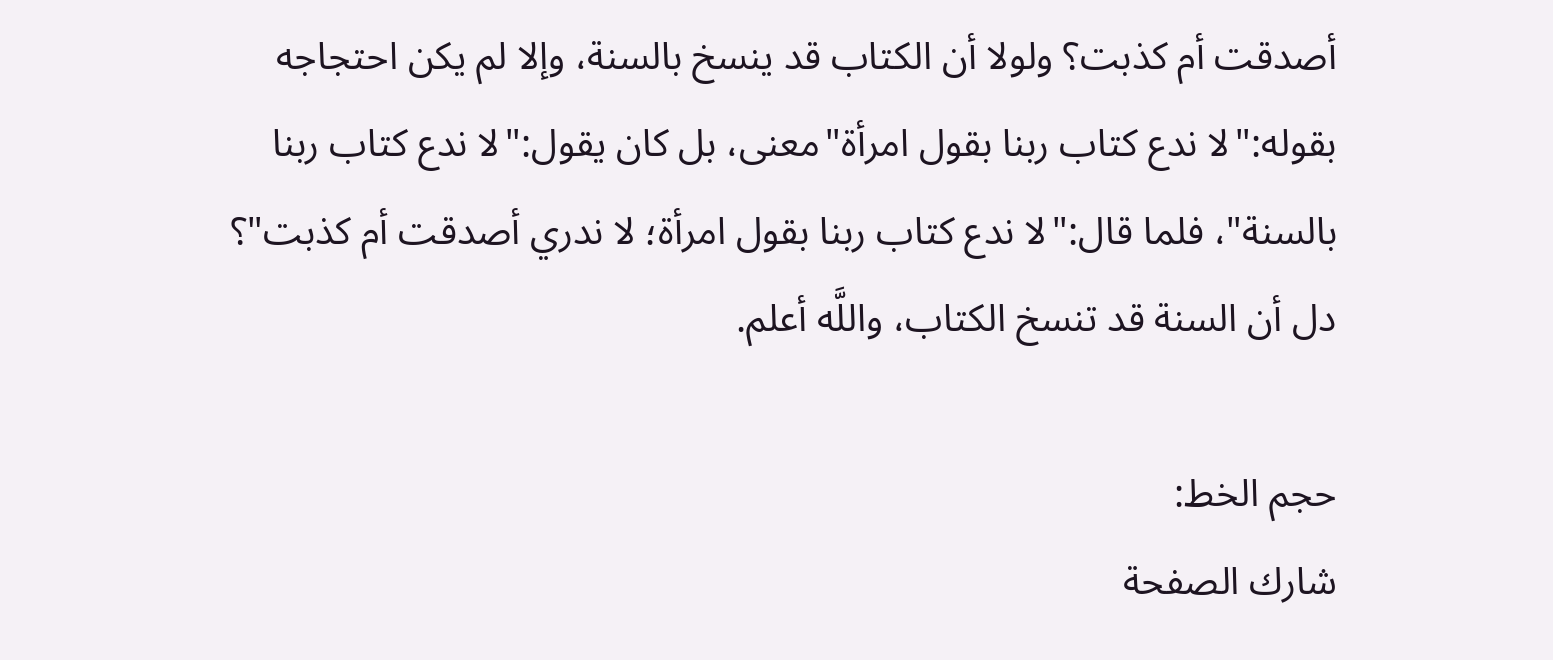أصدقت أم كذبت؟ ولولا أن الكتاب قد ينسخ بالسنة، وإلا لم يكن احتجاجه بقوله:"لا ندع كتاب ربنا بقول امرأة"معنى، بل كان يقول:"لا ندع كتاب ربنا بالسنة"، فلما قال:"لا ندع كتاب ربنا بقول امرأة؛ لا ندري أصدقت أم كذبت"؟ دل أن السنة قد تنسخ الكتاب، واللَّه أعلم.

حجم الخط:
شارك الصفحة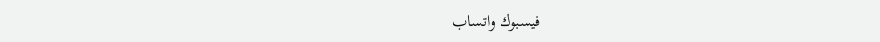فيسبوك واتساب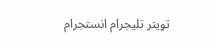تويتر تليجرام انستجرام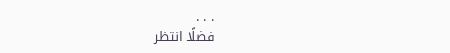. . .
فضلًا انتظر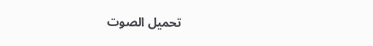تحميل الصوت